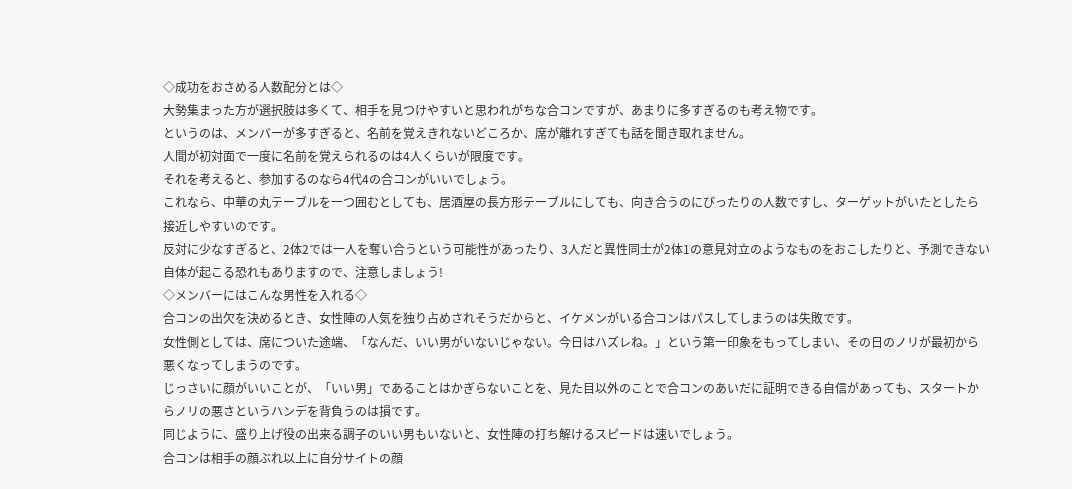◇成功をおさめる人数配分とは◇
大勢集まった方が選択肢は多くて、相手を見つけやすいと思われがちな合コンですが、あまりに多すぎるのも考え物です。
というのは、メンバーが多すぎると、名前を覚えきれないどころか、席が離れすぎても話を聞き取れません。
人間が初対面で一度に名前を覚えられるのは4人くらいが限度です。
それを考えると、参加するのなら4代4の合コンがいいでしょう。
これなら、中華の丸テーブルを一つ囲むとしても、居酒屋の長方形テーブルにしても、向き合うのにぴったりの人数ですし、ターゲットがいたとしたら接近しやすいのです。
反対に少なすぎると、2体2では一人を奪い合うという可能性があったり、3人だと異性同士が2体1の意見対立のようなものをおこしたりと、予測できない自体が起こる恐れもありますので、注意しましょう!
◇メンバーにはこんな男性を入れる◇
合コンの出欠を決めるとき、女性陣の人気を独り占めされそうだからと、イケメンがいる合コンはパスしてしまうのは失敗です。
女性側としては、席についた途端、「なんだ、いい男がいないじゃない。今日はハズレね。」という第一印象をもってしまい、その日のノリが最初から悪くなってしまうのです。
じっさいに顔がいいことが、「いい男」であることはかぎらないことを、見た目以外のことで合コンのあいだに証明できる自信があっても、スタートからノリの悪さというハンデを背負うのは損です。
同じように、盛り上げ役の出来る調子のいい男もいないと、女性陣の打ち解けるスピードは速いでしょう。
合コンは相手の顔ぶれ以上に自分サイトの顔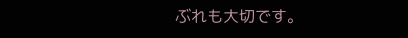ぶれも大切です。